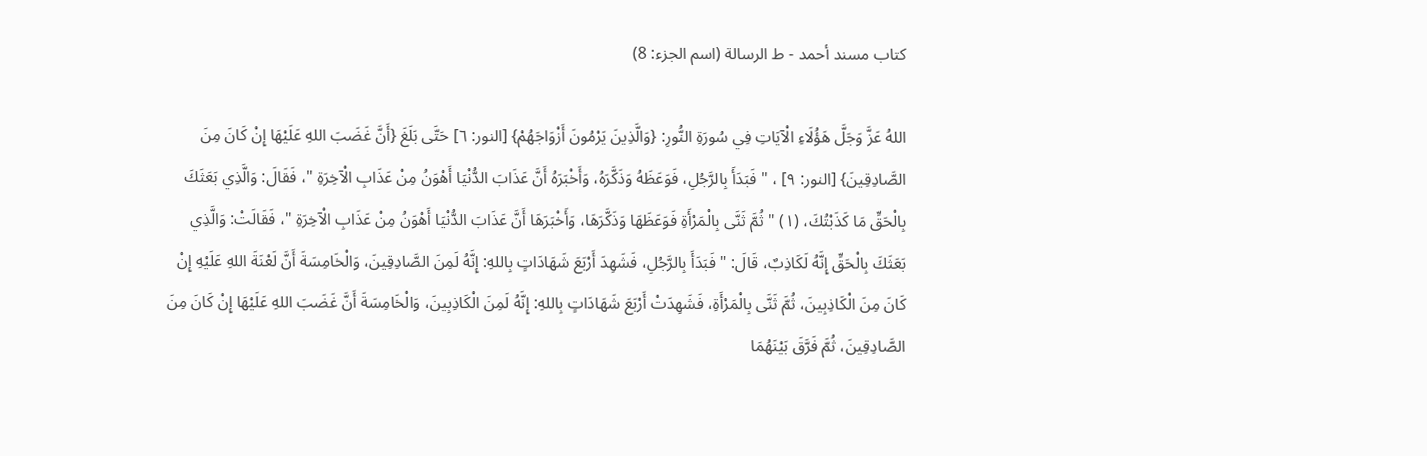كتاب مسند أحمد - ط الرسالة (اسم الجزء: 8)

اللهُ عَزَّ وَجَلَّ هَؤُلَاءِ الْآيَاتِ فِي سُورَةِ النُّورِ: {وَالَّذِينَ يَرْمُونَ أَزْوَاجَهُمْ} [النور: ٦] حَتَّى بَلَغَ {أَنَّ غَضَبَ اللهِ عَلَيْهَا إِنْ كَانَ مِنَ الصَّادِقِينَ} [النور: ٩] ، " فَبَدَأَ بِالرَّجُلِ، فَوَعَظَهُ وَذَكَّرَهُ، وَأَخْبَرَهُ أَنَّ عَذَابَ الدُّنْيَا أَهْوَنُ مِنْ عَذَابِ الْآخِرَةِ "، فَقَالَ: وَالَّذِي بَعَثَكَ بِالْحَقِّ مَا كَذَبْتُكَ، (١) " ثُمَّ ثَنَّى بِالْمَرْأَةِ فَوَعَظَهَا وَذَكَّرَهَا، وَأَخْبَرَهَا أَنَّ عَذَابَ الدُّنْيَا أَهْوَنُ مِنْ عَذَابِ الْآخِرَةِ "، فَقَالَتْ: وَالَّذِي بَعَثَكَ بِالْحَقِّ إِنَّهُ لَكَاذِبٌ، قَالَ: " فَبَدَأَ بِالرَّجُلِ، فَشَهِدَ أَرْبَعَ شَهَادَاتٍ بِاللهِ: إِنَّهُ لَمِنَ الصَّادِقِينَ، وَالْخَامِسَةَ أَنَّ لَعْنَةَ اللهِ عَلَيْهِ إِنْ كَانَ مِنَ الْكَاذِبِينَ، ثُمَّ ثَنَّى بِالْمَرْأَةِ، فَشَهِدَتْ أَرْبَعَ شَهَادَاتٍ بِاللهِ: إِنَّهُ لَمِنَ الْكَاذِبِينَ، وَالْخَامِسَةَ أَنَّ غَضَبَ اللهِ عَلَيْهَا إِنْ كَانَ مِنَ الصَّادِقِينَ، ثُمَّ فَرَّقَ بَيْنَهُمَا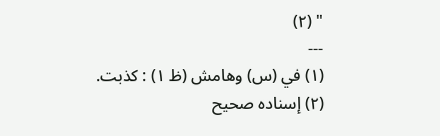" (٢)
---
(١) في (س) وهامش (ظ ١) : كذبت.
(٢) إسناده صحيح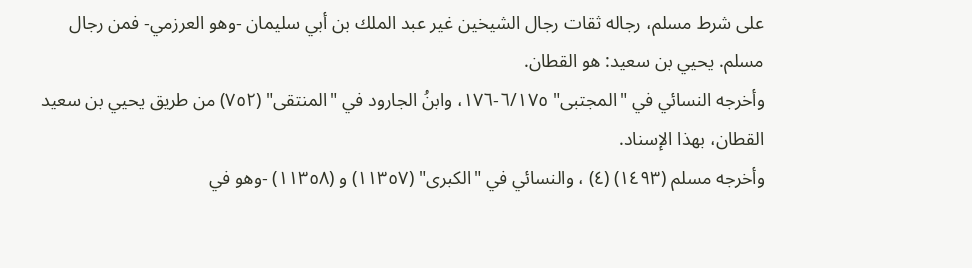على شرط مسلم، رجاله ثقات رجال الشيخين غير عبد الملك بن أبي سليمان -وهو العرزمي- فمن رجال مسلم. يحيي بن سعيد: هو القطان.
وأخرجه النسائي في "المجتبى" ٦/١٧٥-١٧٦، وابنُ الجارود في "المنتقى" (٧٥٢) من طريق يحيي بن سعيد القطان، بهذا الإسناد.
وأخرجه مسلم (١٤٩٣) (٤) ، والنسائي في "الكبرى" (١١٣٥٧) و (١١٣٥٨) -وهو في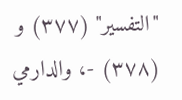"التفسير" (٣٧٧) و (٣٧٨) -، والدارمي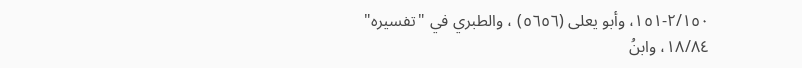٢/١٥٠-١٥١، وأبو يعلى (٥٦٥٦) ، والطبري في "تفسيره" ١٨/٨٤، وابنُ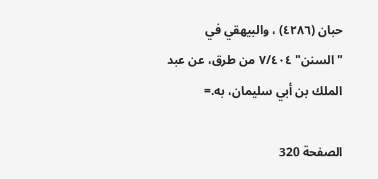حبان (٤٢٨٦) ، والبيهقي في "السنن" ٧/٤٠٤ من طرق، عن عبد الملك بن أبي سليمان، به.=

الصفحة 320